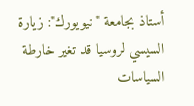أستاذ بجامعة "نيويورك": زيارة السيسي لروسيا قد تغير خارطة السياسات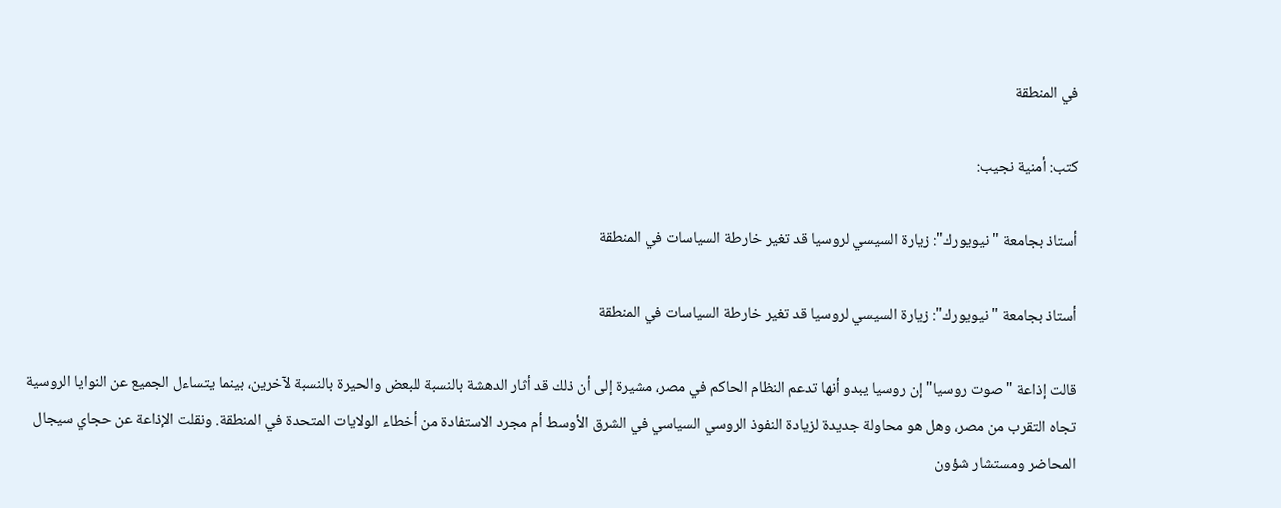في المنطقة

كتب: أمنية نجيب:

أستاذ بجامعة "نيويورك": زيارة السيسي لروسيا قد تغير خارطة السياسات في المنطقة

أستاذ بجامعة "نيويورك": زيارة السيسي لروسيا قد تغير خارطة السياسات في المنطقة

قالت إذاعة "صوت روسيا" إن روسيا يبدو أنها تدعم النظام الحاكم في مصر، مشيرة إلى أن ذلك قد أثار الدهشة بالنسبة للبعض والحيرة بالنسبة لآخرين، بينما يتساءل الجميع عن النوايا الروسية تجاه التقرب من مصر، وهل هو محاولة جديدة لزيادة النفوذ الروسي السياسي في الشرق الأوسط أم مجرد الاستفادة من أخطاء الولايات المتحدة في المنطقة. ونقلت الإذاعة عن حجاي سيجال المحاضر ومستشار شؤون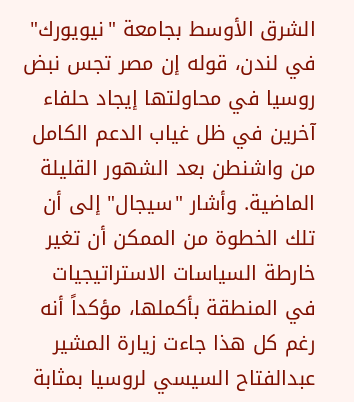الشرق الأوسط بجامعة "نيويورك" في لندن، قوله إن مصر تجس نبض روسيا في محاولتها إيجاد حلفاء آخرين في ظل غياب الدعم الكامل من واشنطن بعد الشهور القليلة الماضية. وأشار "سيجال" إلى أن تلك الخطوة من الممكن أن تغير خارطة السياسات الاستراتيجيات في المنطقة بأكملها، مؤكداً أنه رغم كل هذا جاءت زيارة المشير عبدالفتاح السيسي لروسيا بمثابة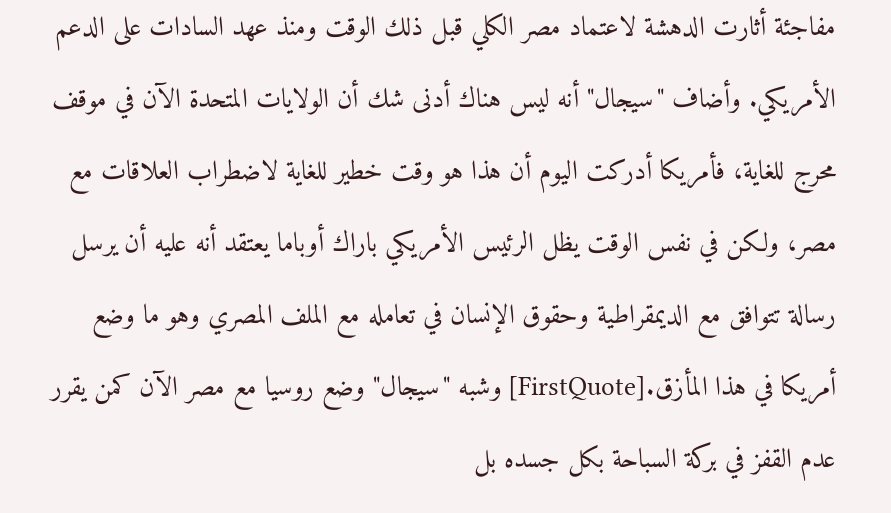مفاجئة أثارت الدهشة لاعتماد مصر الكلي قبل ذلك الوقت ومنذ عهد السادات على الدعم الأمريكي. وأضاف "سيجال" أنه ليس هناك أدنى شك أن الولايات المتحدة الآن في موقف محرج للغاية، فأمريكا أدركت اليوم أن هذا هو وقت خطير للغاية لاضطراب العلاقات مع مصر، ولكن في نفس الوقت يظل الرئيس الأمريكي باراك أوباما يعتقد أنه عليه أن يرسل رسالة تتوافق مع الديمقراطية وحقوق الإنسان في تعامله مع الملف المصري وهو ما وضع أمريكا في هذا المأزق.[FirstQuote] وشبه "سيجال" وضع روسيا مع مصر الآن كمن يقرر عدم القفز في بركة السباحة بكل جسده بل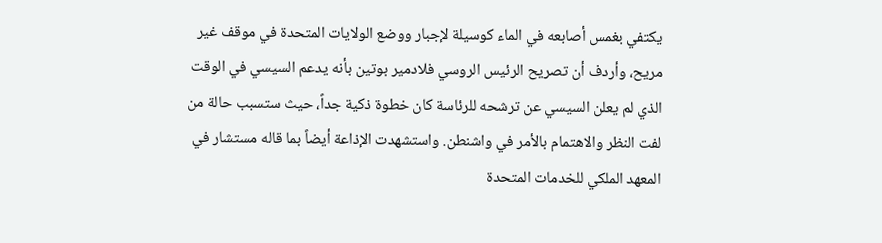يكتفي بغمس أصابعه في الماء كوسيلة لإجبار ووضع الولايات المتحدة في موقف غير مريح، وأردف أن تصريح الرئيس الروسي فلادمير بوتين بأنه يدعم السيسي في الوقت الذي لم يعلن السيسي عن ترشحه للرئاسة كان خطوة ذكية جداً، حيث ستسبب حالة من لفت النظر والاهتمام بالأمر في واشنطن. واستشهدت الإذاعة أيضاً بما قاله مستشار في المعهد الملكي للخدمات المتحدة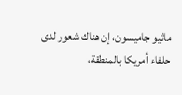ماثيو جاميسون، إن هناك شعور لدى حلفاء أمريكا بالمنطقة،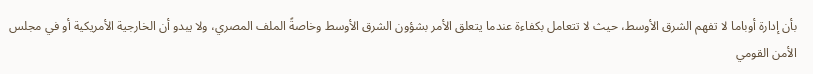بأن إدارة أوباما لا تفهم الشرق الأوسط، حيث لا تتعامل بكفاءة عندما يتعلق الأمر بشؤون الشرق الأوسط وخاصةً الملف المصري، ولا يبدو أن الخارجية الأمريكية أو في مجلس الأمن القومي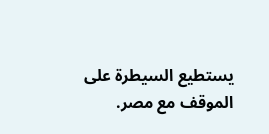يستطيع السيطرة على الموقف مع مصر.